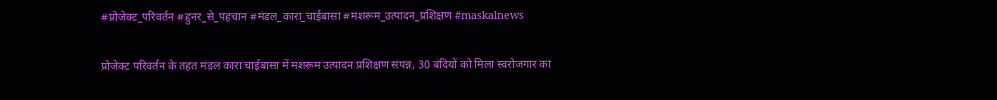#प्रोजेक्ट_परिवर्तन #हुनर_से_पहचान #मंडल_कारा_चाईबासा #मशरूम_उत्पादन_प्रशिक्षण #maskalnews

प्रोजेक्ट परिवर्तन के तहत मंडल कारा चाईबासा में मशरूम उत्पादन प्रशिक्षण संपन्न, 30 बंदियों को मिला स्वरोजगार का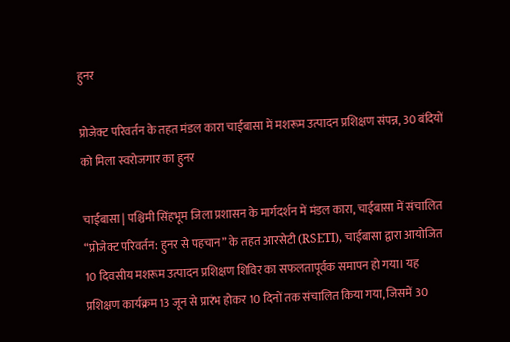हुनर

प्रोजेक्ट परिवर्तन के तहत मंडल कारा चाईबासा में मशरूम उत्पादन प्रशिक्षण संपन्न, 30 बंदियों को मिला स्वरोजगार का हुनर

चाईबासा | पश्चिमी सिंहभूम जिला प्रशासन के मार्गदर्शन में मंडल कारा, चाईबासा में संचालित “प्रोजेक्ट परिवर्तन: हुनर से पहचान” के तहत आरसेटी (RSETI), चाईबासा द्वारा आयोजित 10 दिवसीय मशरूम उत्पादन प्रशिक्षण शिविर का सफलतापूर्वक समापन हो गया। यह प्रशिक्षण कार्यक्रम 13 जून से प्रारंभ होकर 10 दिनों तक संचालित किया गया, जिसमें 30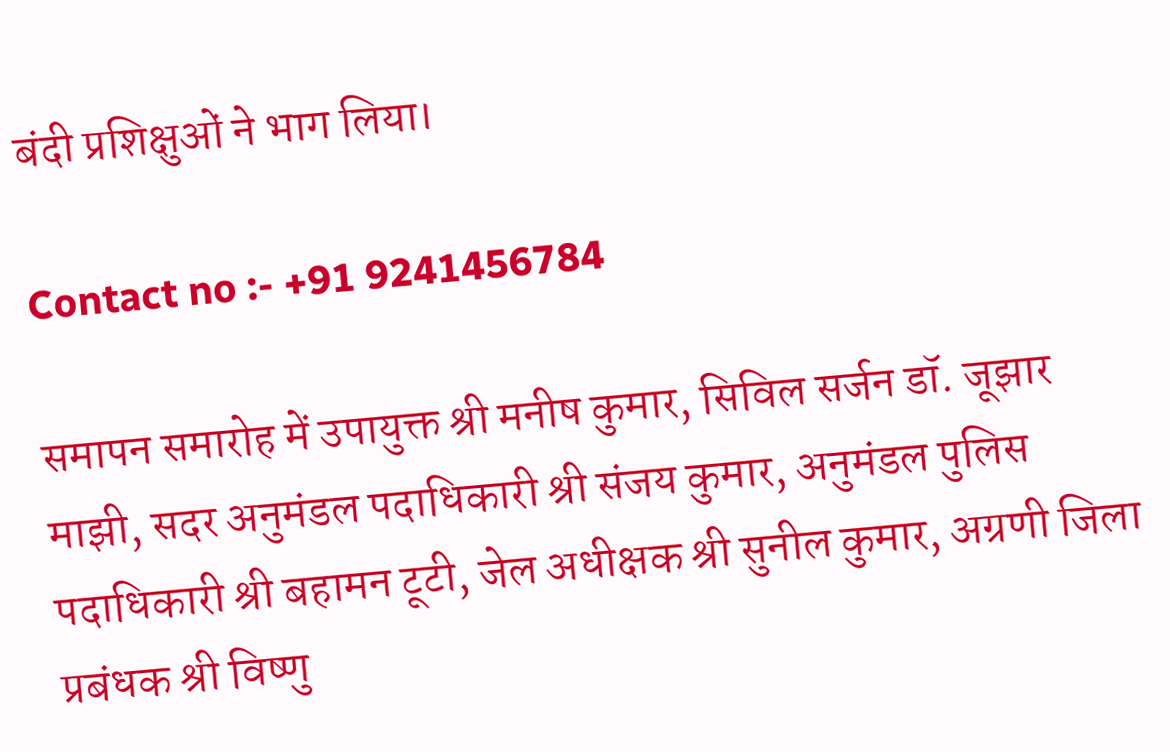बंदी प्रशिक्षुओं ने भाग लिया।

Contact no :- +91 9241456784

समापन समारोह में उपायुक्त श्री मनीष कुमार, सिविल सर्जन डॉ. जूझार माझी, सदर अनुमंडल पदाधिकारी श्री संजय कुमार, अनुमंडल पुलिस पदाधिकारी श्री बहामन टूटी, जेल अधीक्षक श्री सुनील कुमार, अग्रणी जिला प्रबंधक श्री विष्णु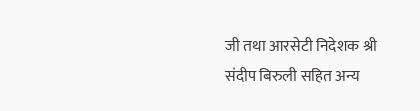जी तथा आरसेटी निदेशक श्री संदीप बिरुली सहित अन्य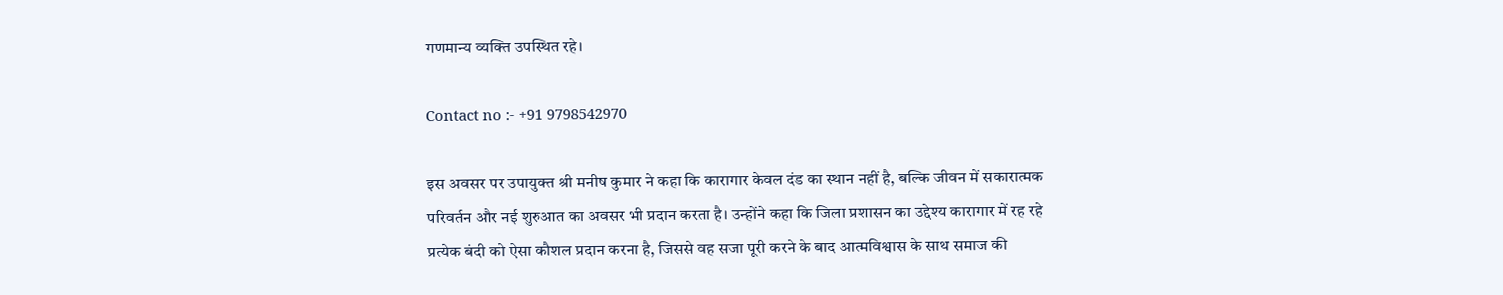गणमान्य व्यक्ति उपस्थित रहे।

Contact no :- +91 9798542970

इस अवसर पर उपायुक्त श्री मनीष कुमार ने कहा कि कारागार केवल दंड का स्थान नहीं है, बल्कि जीवन में सकारात्मक परिवर्तन और नई शुरुआत का अवसर भी प्रदान करता है। उन्होंने कहा कि जिला प्रशासन का उद्देश्य कारागार में रह रहे प्रत्येक बंदी को ऐसा कौशल प्रदान करना है, जिससे वह सजा पूरी करने के बाद आत्मविश्वास के साथ समाज की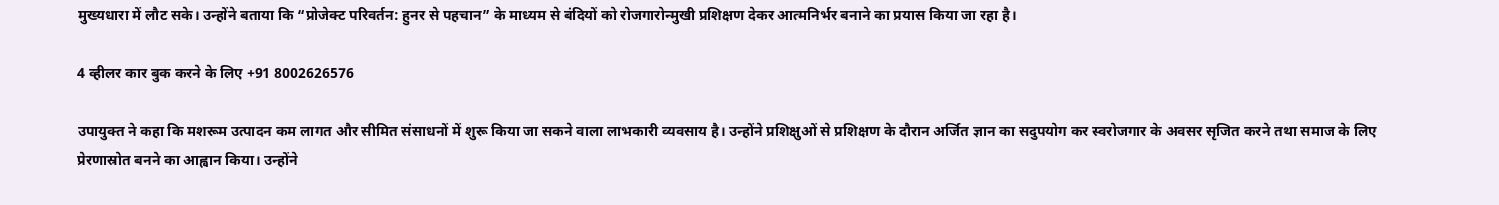मुख्यधारा में लौट सके। उन्होंने बताया कि “प्रोजेक्ट परिवर्तन: हुनर से पहचान” के माध्यम से बंदियों को रोजगारोन्मुखी प्रशिक्षण देकर आत्मनिर्भर बनाने का प्रयास किया जा रहा है।

4 व्हीलर कार बुक करने के लिए +91 8002626576

उपायुक्त ने कहा कि मशरूम उत्पादन कम लागत और सीमित संसाधनों में शुरू किया जा सकने वाला लाभकारी व्यवसाय है। उन्होंने प्रशिक्षुओं से प्रशिक्षण के दौरान अर्जित ज्ञान का सदुपयोग कर स्वरोजगार के अवसर सृजित करने तथा समाज के लिए प्रेरणास्रोत बनने का आह्वान किया। उन्होंने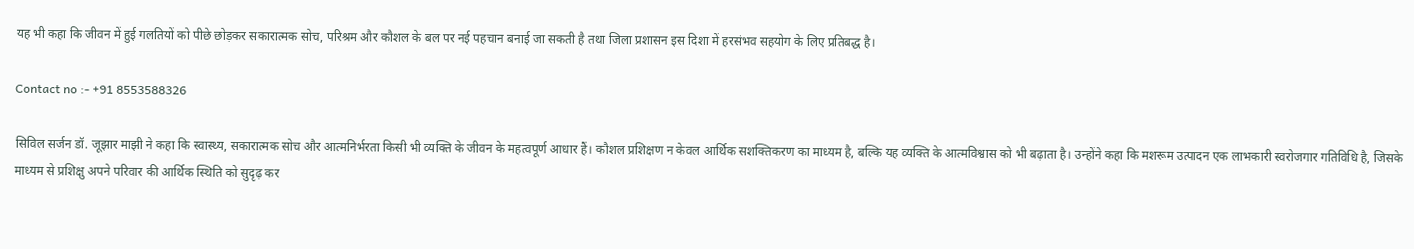यह भी कहा कि जीवन में हुई गलतियों को पीछे छोड़कर सकारात्मक सोच, परिश्रम और कौशल के बल पर नई पहचान बनाई जा सकती है तथा जिला प्रशासन इस दिशा में हरसंभव सहयोग के लिए प्रतिबद्ध है।

Contact no :- +91 8553588326

सिविल सर्जन डॉ. जूझार माझी ने कहा कि स्वास्थ्य, सकारात्मक सोच और आत्मनिर्भरता किसी भी व्यक्ति के जीवन के महत्वपूर्ण आधार हैं। कौशल प्रशिक्षण न केवल आर्थिक सशक्तिकरण का माध्यम है, बल्कि यह व्यक्ति के आत्मविश्वास को भी बढ़ाता है। उन्होंने कहा कि मशरूम उत्पादन एक लाभकारी स्वरोजगार गतिविधि है, जिसके माध्यम से प्रशिक्षु अपने परिवार की आर्थिक स्थिति को सुदृढ़ कर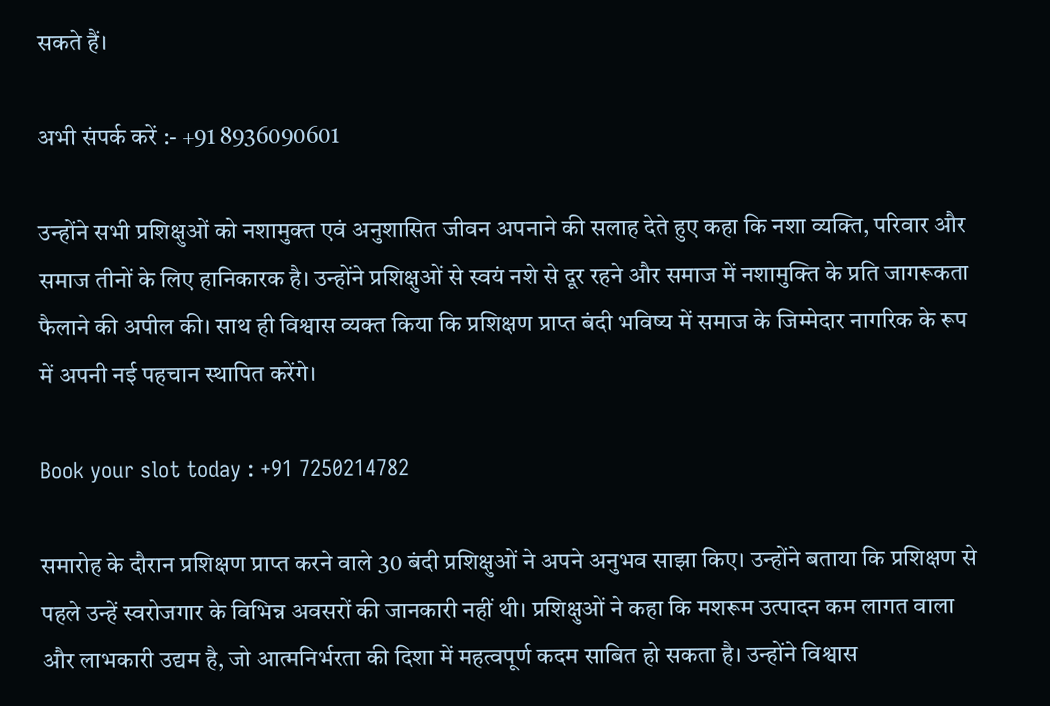सकते हैं।

अभी संपर्क करें :- +91 8936090601

उन्होंने सभी प्रशिक्षुओं को नशामुक्त एवं अनुशासित जीवन अपनाने की सलाह देते हुए कहा कि नशा व्यक्ति, परिवार और समाज तीनों के लिए हानिकारक है। उन्होंने प्रशिक्षुओं से स्वयं नशे से दूर रहने और समाज में नशामुक्ति के प्रति जागरूकता फैलाने की अपील की। साथ ही विश्वास व्यक्त किया कि प्रशिक्षण प्राप्त बंदी भविष्य में समाज के जिम्मेदार नागरिक के रूप में अपनी नई पहचान स्थापित करेंगे।

Book your slot today : +91 7250214782

समारोह के दौरान प्रशिक्षण प्राप्त करने वाले 30 बंदी प्रशिक्षुओं ने अपने अनुभव साझा किए। उन्होंने बताया कि प्रशिक्षण से पहले उन्हें स्वरोजगार के विभिन्न अवसरों की जानकारी नहीं थी। प्रशिक्षुओं ने कहा कि मशरूम उत्पादन कम लागत वाला और लाभकारी उद्यम है, जो आत्मनिर्भरता की दिशा में महत्वपूर्ण कदम साबित हो सकता है। उन्होंने विश्वास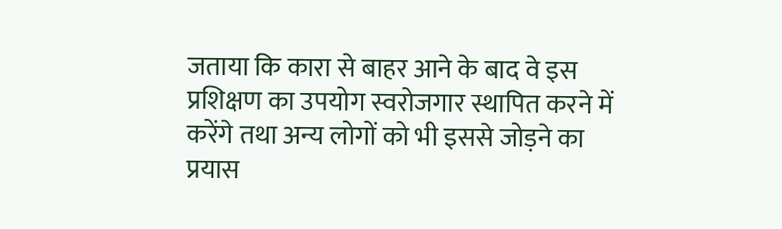जताया कि कारा से बाहर आने के बाद वे इस प्रशिक्षण का उपयोग स्वरोजगार स्थापित करने में करेंगे तथा अन्य लोगों को भी इससे जोड़ने का प्रयास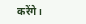करेंगे।